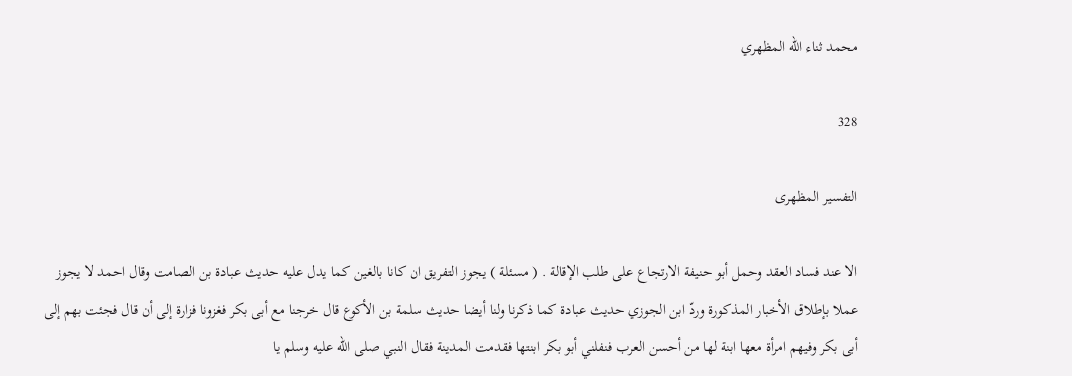محمد ثناء الله المظهري

328

التفسير المظهرى

الا عند فساد العقد وحمل أبو حنيفة الارتجاع على طلب الإقالة . ( مسئلة ) يجوز التفريق ان كانا بالغين كما يدل عليه حديث عبادة بن الصامت وقال احمد لا يجوز عملا بإطلاق الأخبار المذكورة وردّ ابن الجوزي حديث عبادة كما ذكرنا ولنا أيضا حديث سلمة بن الأكوع قال خرجنا مع أبى بكر فغزونا فزارة إلى أن قال فجئت بهم إلى أبى بكر وفيهم امرأة معها ابنة لها من أحسن العرب فنفلني أبو بكر ابنتها فقدمت المدينة فقال النبي صلى اللّه عليه وسلم يا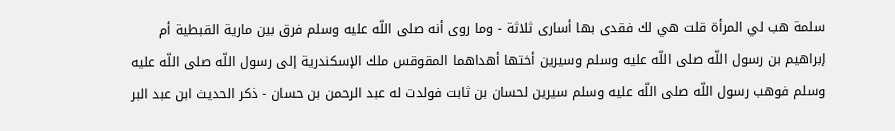سلمة هب لي المرأة قلت هي لك فقدى بها أسارى ثلاثة - وما روى أنه صلى اللّه عليه وسلم فرق بين مارية القبطية أم إبراهيم بن رسول اللّه صلى اللّه عليه وسلم وسيرين أختها أهداهما المقوقس ملك الإسكندرية إلى رسول اللّه صلى اللّه عليه وسلم فوهب رسول اللّه صلى اللّه عليه وسلم سيرين لحسان بن ثابت فولدت له عبد الرحمن بن حسان - ذكر الحديث ابن عبد البر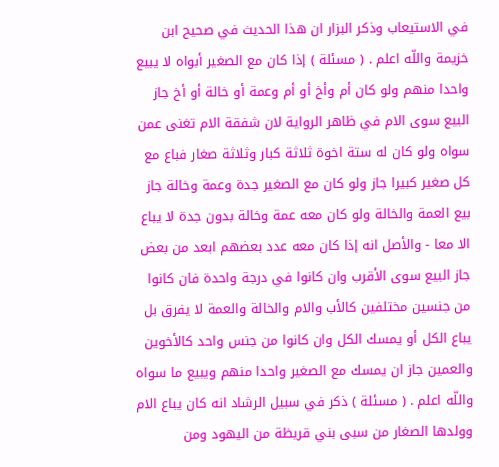في الاستيعاب وذكر البزار ان هذا الحديث في صحيح ابن خزيمة واللّه اعلم . ( مسئلة ) إذا كان مع الصغير أبواه لا يبيع واحدا منهم ولو كان أم وأخ أو أم وعمة أو خالة أو أخ جاز البيع سوى الام في ظاهر الرواية لان شفقة الام تغنى عمن سواه ولو كان له ستة اخوة ثلاثة كبار وثلاثة صغار فباع مع كل صغير كبيرا جاز ولو كان مع الصغير جدة وعمة وخالة جاز بيع العمة والخالة ولو كان معه عمة وخالة بدون جدة لا يباع الا معا - والأصل انه إذا كان معه عدد بعضهم ابعد من بعض جاز البيع سوى الأقرب وان كانوا في درجة واحدة فان كانوا من جنسين مختلفين كالأب والام والخالة والعمة لا يفرق بل يباع الكل أو يمسك الكل وان كانوا من جنس واحد كالأخوين والعمين جاز ان يمسك مع الصغير واحدا منهم ويبيع ما سواه واللّه اعلم . ( مسئلة ) ذكر في سبيل الرشاد انه كان يباع الام وولدها الصغار من سبى بني قريظة من اليهود ومن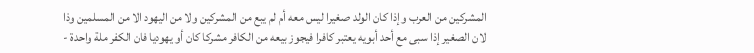المشركين من العرب وإذا كان الولد صغيرا ليس معه أم لم يبع من المشركين ولا من اليهود الا من المسلمين وذا لان الصغير إذا سبى مع أحد أبويه يعتبر كافرا فيجوز بيعه من الكافر مشركا كان أو يهوديا فان الكفر ملة واحدة -